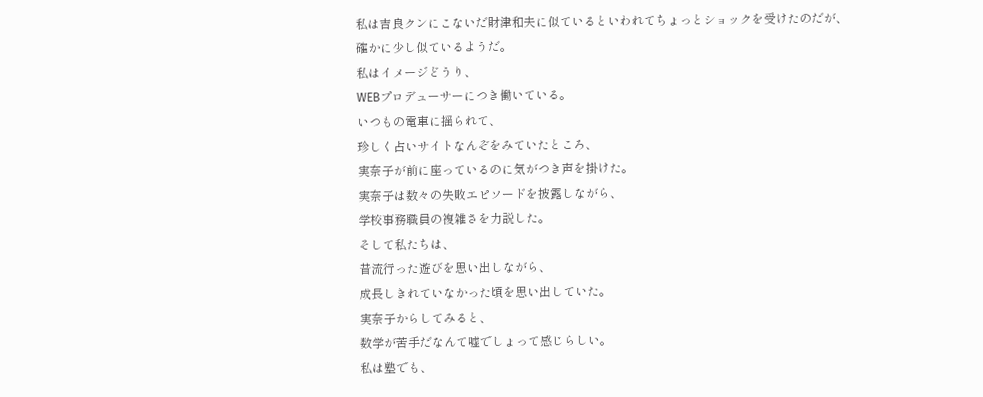私は吉良クンにこないだ財津和夫に似ているといわれてちょっとショックを受けたのだが、
確かに少し似ているようだ。
私はイメージどうり、
WEBプロデューサーにつき働いている。
いつもの電車に揺られて、
珍しく占いサイトなんぞをみていたところ、
実奈子が前に座っているのに気がつき声を掛けた。
実奈子は数々の失敗エピソードを披露しながら、
学校事務職員の複雑さを力説した。
そして私たちは、
昔流行った遊びを思い出しながら、
成長しきれていなかった頃を思い出していた。
実奈子からしてみると、
数学が苦手だなんて嘘でしょって感じらしい。
私は塾でも、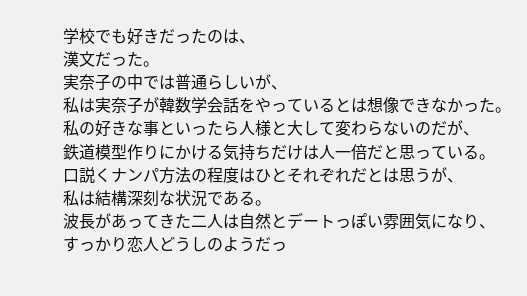学校でも好きだったのは、
漢文だった。
実奈子の中では普通らしいが、
私は実奈子が韓数学会話をやっているとは想像できなかった。
私の好きな事といったら人様と大して変わらないのだが、
鉄道模型作りにかける気持ちだけは人一倍だと思っている。
口説くナンパ方法の程度はひとそれぞれだとは思うが、
私は結構深刻な状況である。
波長があってきた二人は自然とデートっぽい雰囲気になり、
すっかり恋人どうしのようだっ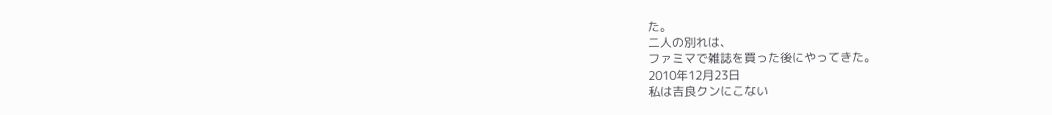た。
二人の別れは、
ファミマで雑誌を買った後にやってきた。
2010年12月23日
私は吉良クンにこない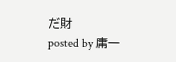だ財
posted by 庸一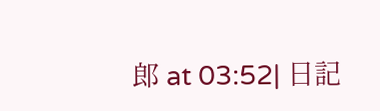郎 at 03:52| 日記